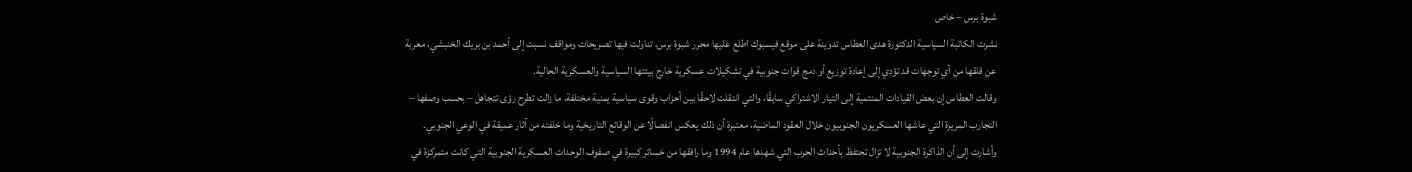شبوة برس – خاص
نشرت الكاتبة السياسية الدكتورة هدى العطاس تدوينة على موقع فيسبوك اطلع عليها محرر شبوة برس، تناولت فيها تصريحات ومواقف نسبت إلى أحمد بن بريك الخنبشي، معربة عن قلقها من أي توجهات قد تؤدي إلى إعادة توزيع أو دمج قوات جنوبية في تشكيلات عسكرية خارج بيئتها السياسية والعسكرية الحالية.
وقالت العطاس إن بعض القيادات المنتمية إلى التيار الاشتراكي سابقًا، والتي انتقلت لاحقًا بين أحزاب وقوى سياسية يمنية مختلفة، ما زالت تطرح رؤى تتجاهل – بحسب وصفها – التجارب المريرة التي عاشها العسكريون الجنوبيون خلال العقود الماضية، معتبرة أن ذلك يعكس انفصالًا عن الوقائع التاريخية وما خلفته من آثار عميقة في الوعي الجنوبي.
وأشارت إلى أن الذاكرة الجنوبية لا تزال تحتفظ بأحداث الحرب التي شهدها عام 1994 وما رافقها من خسائر كبيرة في صفوف الوحدات العسكرية الجنوبية التي كانت متمركزة في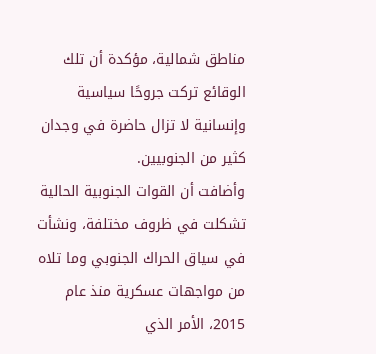مناطق شمالية، مؤكدة أن تلك الوقائع تركت جروحًا سياسية وإنسانية لا تزال حاضرة في وجدان كثير من الجنوبيين.
وأضافت أن القوات الجنوبية الحالية تشكلت في ظروف مختلفة، ونشأت في سياق الحراك الجنوبي وما تلاه من مواجهات عسكرية منذ عام 2015، الأمر الذي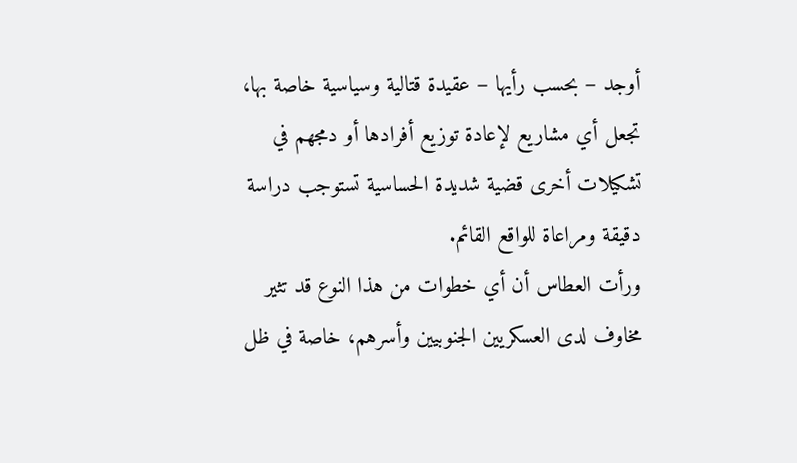أوجد – بحسب رأيها – عقيدة قتالية وسياسية خاصة بها، تجعل أي مشاريع لإعادة توزيع أفرادها أو دمجهم في تشكيلات أخرى قضية شديدة الحساسية تستوجب دراسة دقيقة ومراعاة للواقع القائم.
ورأت العطاس أن أي خطوات من هذا النوع قد تثير مخاوف لدى العسكريين الجنوبيين وأسرهم، خاصة في ظل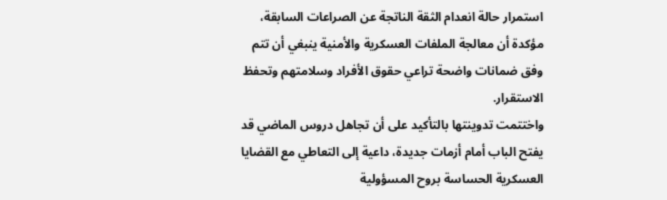استمرار حالة انعدام الثقة الناتجة عن الصراعات السابقة، مؤكدة أن معالجة الملفات العسكرية والأمنية ينبغي أن تتم وفق ضمانات واضحة تراعي حقوق الأفراد وسلامتهم وتحفظ الاستقرار.
واختتمت تدوينتها بالتأكيد على أن تجاهل دروس الماضي قد يفتح الباب أمام أزمات جديدة، داعية إلى التعاطي مع القضايا العسكرية الحساسة بروح المسؤولية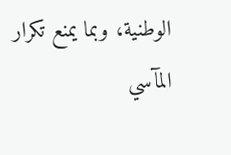الوطنية، وبما يمنع تكرار المآسي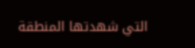التي شهدتها المنطقة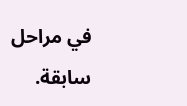في مراحل سابقة.